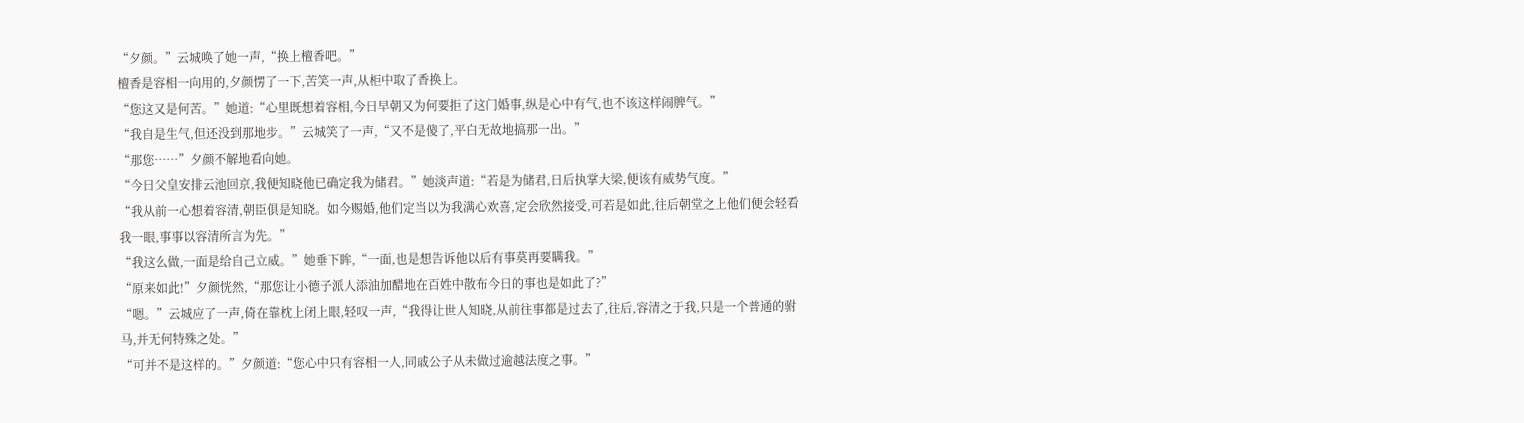“夕颜。”云城唤了她一声,“换上檀香吧。”
檀香是容相一向用的,夕颜愣了一下,苦笑一声,从柜中取了香换上。
“您这又是何苦。”她道:“心里既想着容相,今日早朝又为何要拒了这门婚事,纵是心中有气,也不该这样闹脾气。”
“我自是生气,但还没到那地步。”云城笑了一声,“又不是傻了,平白无故地搞那一出。”
“那您……”夕颜不解地看向她。
“今日父皇安排云池回京,我便知晓他已确定我为储君。”她淡声道:“若是为储君,日后执掌大梁,便该有威势气度。”
“我从前一心想着容清,朝臣俱是知晓。如今赐婚,他们定当以为我满心欢喜,定会欣然接受,可若是如此,往后朝堂之上他们便会轻看我一眼,事事以容清所言为先。”
“我这么做,一面是给自己立威。”她垂下眸,“一面,也是想告诉他以后有事莫再要瞒我。”
“原来如此!”夕颜恍然,“那您让小德子派人添油加醋地在百姓中散布今日的事也是如此了?”
“嗯。”云城应了一声,倚在靠枕上闭上眼,轻叹一声,“我得让世人知晓,从前往事都是过去了,往后,容清之于我,只是一个普通的驸马,并无何特殊之处。”
“可并不是这样的。”夕颜道:“您心中只有容相一人,同戚公子从未做过逾越法度之事。”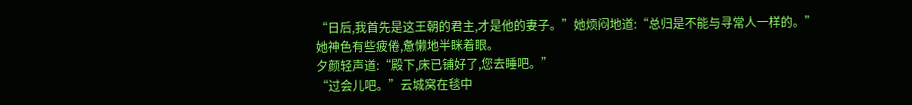“日后,我首先是这王朝的君主,才是他的妻子。”她烦闷地道:“总归是不能与寻常人一样的。”
她神色有些疲倦,惫懒地半眯着眼。
夕颜轻声道:“殿下,床已铺好了,您去睡吧。”
“过会儿吧。”云城窝在毯中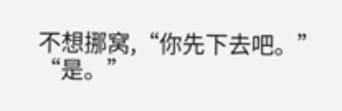不想挪窝,“你先下去吧。”
“是。”